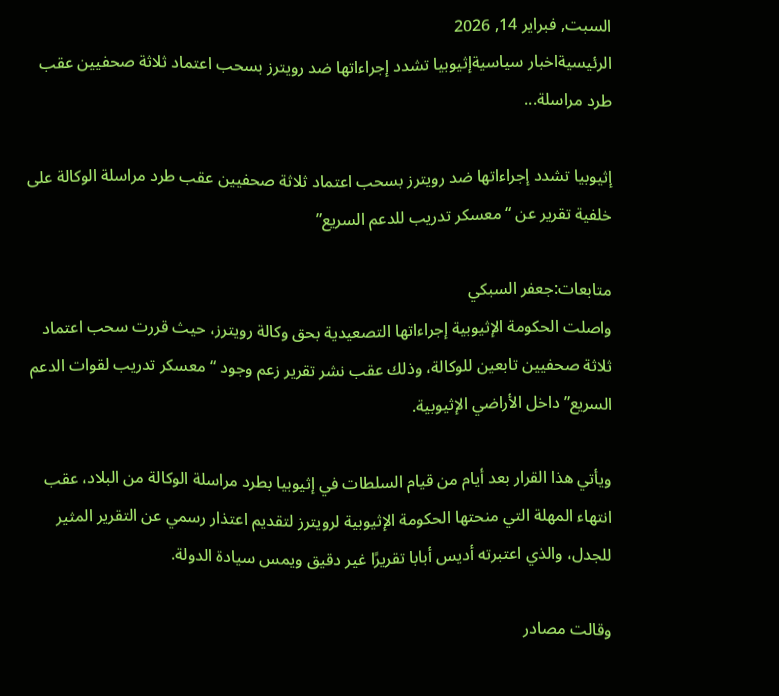السبت, فبراير 14, 2026
الرئيسيةاخبار سياسيةإثيوبيا تشدد إجراءاتها ضد رويترز بسحب اعتماد ثلاثة صحفيين عقب طرد مراسلة...

إثيوبيا تشدد إجراءاتها ضد رويترز بسحب اعتماد ثلاثة صحفيين عقب طرد مراسلة الوكالة على خلفية تقرير عن “معسكر تدريب للدعم السريع”

متابعات:جعفر السبكي
واصلت الحكومة الإثيوبية إجراءاتها التصعيدية بحق وكالة رويترز، حيث قررت سحب اعتماد ثلاثة صحفيين تابعين للوكالة، وذلك عقب نشر تقرير زعم وجود “معسكر تدريب لقوات الدعم السريع” داخل الأراضي الإثيوبية.

ويأتي هذا القرار بعد أيام من قيام السلطات في إثيوبيا بطرد مراسلة الوكالة من البلاد، عقب انتهاء المهلة التي منحتها الحكومة الإثيوبية لرويترز لتقديم اعتذار رسمي عن التقرير المثير للجدل، والذي اعتبرته أديس أبابا تقريرًا غير دقيق ويمس سيادة الدولة.

وقالت مصادر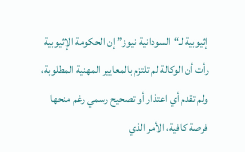إثيوبية لـ“السودانية نيوز” إن الحكومة الإثيوبية رأت أن الوكالة لم تلتزم بالمعايير المهنية المطلوبة، ولم تقدم أي اعتذار أو تصحيح رسمي رغم منحها فرصة كافية، الأمر الذي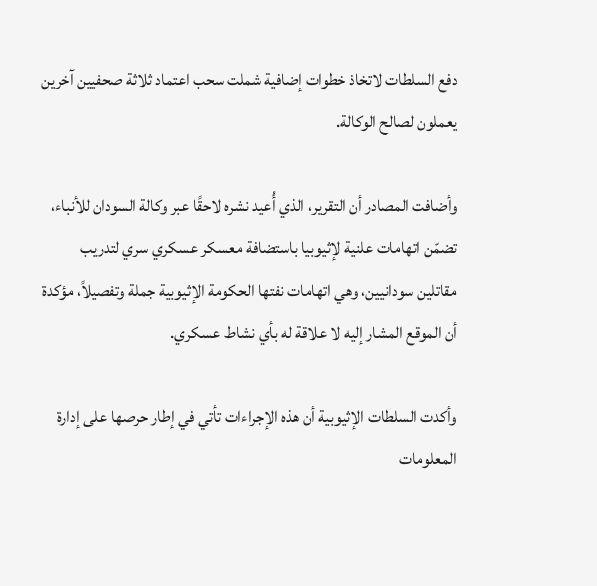دفع السلطات لاتخاذ خطوات إضافية شملت سحب اعتماد ثلاثة صحفيين آخرين يعملون لصالح الوكالة.

وأضافت المصادر أن التقرير، الذي أُعيد نشره لاحقًا عبر وكالة السودان للأنباء، تضمّن اتهامات علنية لإثيوبيا باستضافة معسكر عسكري سري لتدريب مقاتلين سودانيين، وهي اتهامات نفتها الحكومة الإثيوبية جملة وتفصيلاً، مؤكدة أن الموقع المشار إليه لا علاقة له بأي نشاط عسكري.

وأكدت السلطات الإثيوبية أن هذه الإجراءات تأتي في إطار حرصها على إدارة المعلومات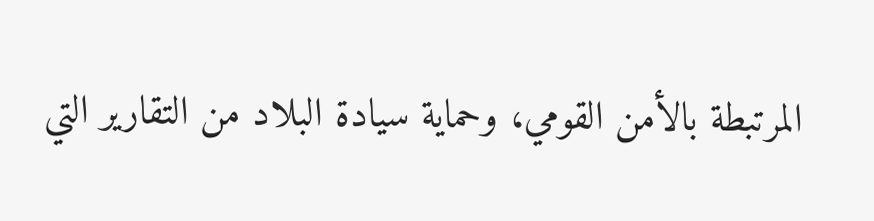المرتبطة بالأمن القومي، وحماية سيادة البلاد من التقارير التي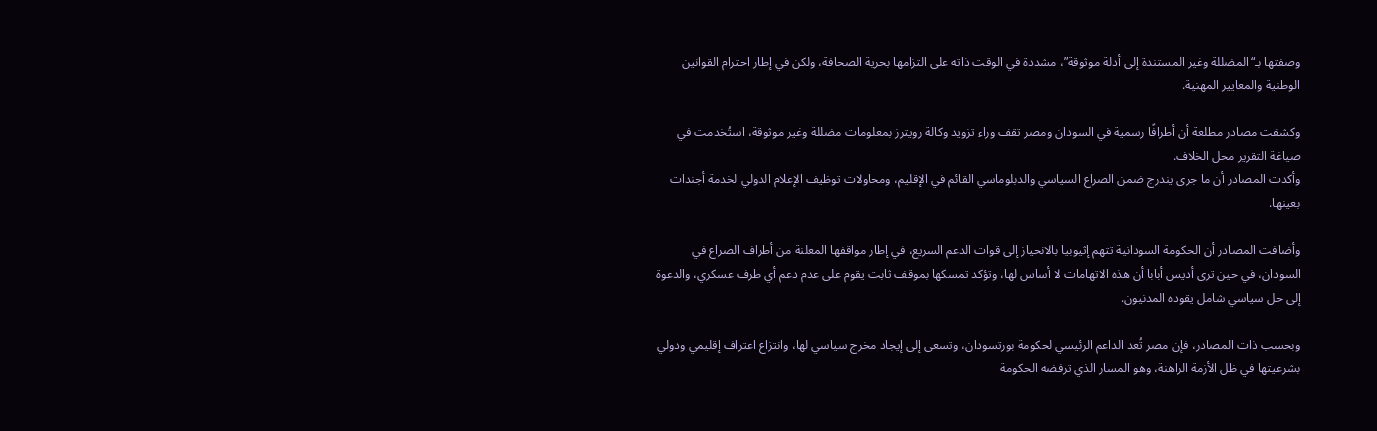وصفتها بـ“المضللة وغير المستندة إلى أدلة موثوقة”، مشددة في الوقت ذاته على التزامها بحرية الصحافة، ولكن في إطار احترام القوانين الوطنية والمعايير المهنية.

وكشفت مصادر مطلعة أن أطرافًا رسمية في السودان ومصر تقف وراء تزويد وكالة رويترز بمعلومات مضللة وغير موثوقة، استُخدمت في صياغة التقرير محل الخلاف.
وأكدت المصادر أن ما جرى يندرج ضمن الصراع السياسي والدبلوماسي القائم في الإقليم، ومحاولات توظيف الإعلام الدولي لخدمة أجندات بعينها.

وأضافت المصادر أن الحكومة السودانية تتهم إثيوبيا بالانحياز إلى قوات الدعم السريع، في إطار مواقفها المعلنة من أطراف الصراع في السودان، في حين ترى أديس أبابا أن هذه الاتهامات لا أساس لها، وتؤكد تمسكها بموقف ثابت يقوم على عدم دعم أي طرف عسكري، والدعوة إلى حل سياسي شامل يقوده المدنيون.

وبحسب ذات المصادر، فإن مصر تُعد الداعم الرئيسي لحكومة بورتسودان، وتسعى إلى إيجاد مخرج سياسي لها، وانتزاع اعتراف إقليمي ودولي بشرعيتها في ظل الأزمة الراهنة، وهو المسار الذي ترفضه الحكومة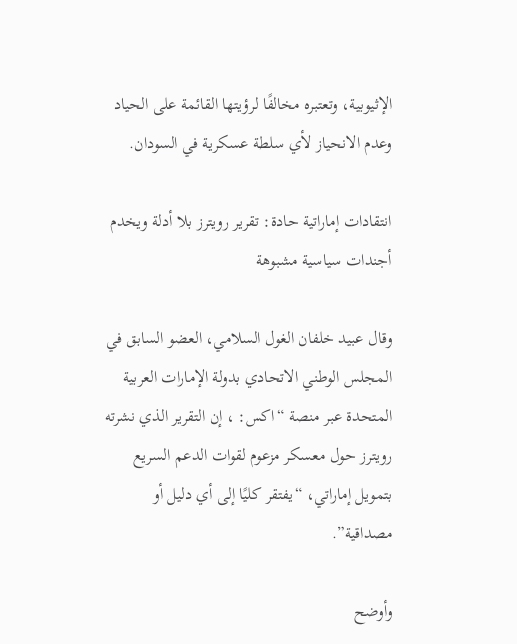الإثيوبية، وتعتبره مخالفًا لرؤيتها القائمة على الحياد وعدم الانحياز لأي سلطة عسكرية في السودان.

انتقادات إماراتية حادة: تقرير رويترز بلا أدلة ويخدم أجندات سياسية مشبوهة

وقال عبيد خلفان الغول السلامي، العضو السابق في المجلس الوطني الاتحادي بدولة الإمارات العربية المتحدة عبر منصة “اكس: ، إن التقرير الذي نشرته رويترز حول معسكر مزعوم لقوات الدعم السريع بتمويل إماراتي، “يفتقر كليًا إلى أي دليل أو مصداقية”.

وأوضح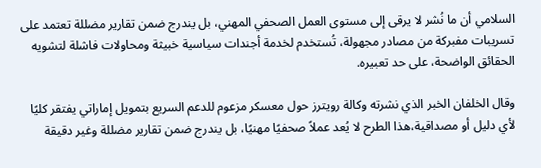السلامي أن ما نُشر لا يرقى إلى مستوى العمل الصحفي المهني، بل يندرج ضمن تقارير مضللة تعتمد على تسريبات مفبركة من مصادر مجهولة، تُستخدم لخدمة أجندات سياسية خبيثة ومحاولات فاشلة لتشويه الحقائق الواضحة، على حد تعبيره.

وقال الخلفان الخبر الذي نشرته وكالة رويترز حول معسكر مزعوم للدعم السريع بتمويل إماراتي يفتقر كليًا لأي دليل أو مصداقية،هذا الطرح لا يُعد عملاً صحفيًا مهنيًا، بل يندرج ضمن تقارير مضللة وغير دقيقة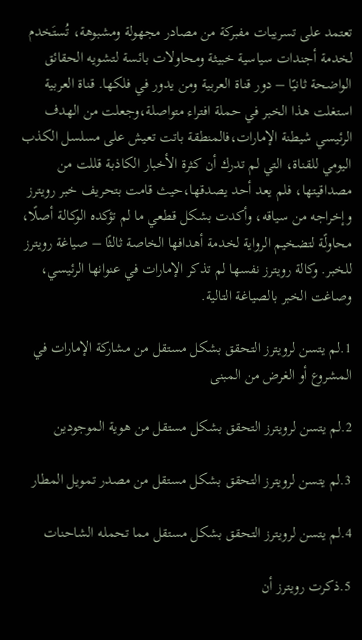تعتمد على تسريبات مفبركة من مصادر مجهولة ومشبوهة، تُستَخدم لخدمة أجندات سياسية خبيثة ومحاولات بائسة لتشويه الحقائق الواضحة ثانيًا – دور قناة العربية ومن يدور في فلكها. قناة العربية استغلت هذا الخبر في حملة افتراء متواصلة،وجعلت من الهدف الرئيسي شيطنة الإمارات،فالمنطقة باتت تعيش على مسلسل الكذب اليومي للقناة، التي لم تدرك أن كثرة الأخبار الكاذبة قللت من مصداقيتها، فلم يعد أحد يصدقها،حيث قامت بتحريف خبر رويترز وإخراجه من سياقه، وأكدت بشكل قطعي ما لم تؤكده الوكالة أصلًا، محاولًة لتضخيم الرواية لخدمة أهدافها الخاصة ثالثًا – صياغة رويترز للخبر. وكالة رويترز نفسها لم تذكر الإمارات في عنوانها الرئيسي، وصاغت الخبر بالصياغة التالية.

1.لم يتسن لرويترز التحقق بشكل مستقل من مشاركة الإمارات في المشروع أو الغرض من المبنى

2.لم يتسن لرويترز التحقق بشكل مستقل من هوية الموجودين

3.لم يتسن لرويترز التحقق بشكل مستقل من مصدر تمويل المطار

4.لم يتسن لرويترز التحقق بشكل مستقل مما تحمله الشاحنات

5.ذكرت رويترز أن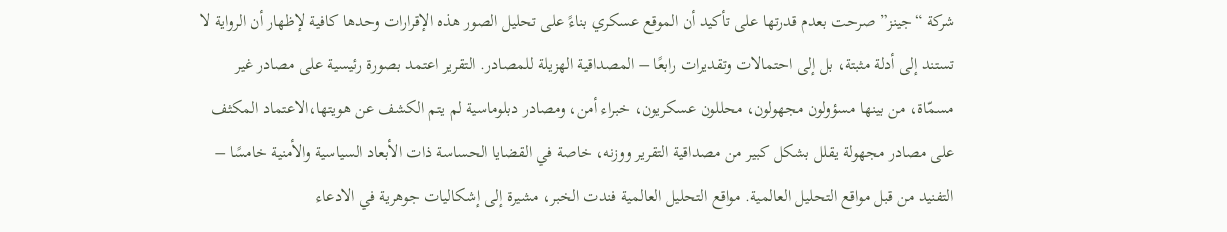شركة “جينز” صرحت بعدم قدرتها على تأكيد أن الموقع عسكري بناءً على تحليل الصور هذه الإقرارات وحدها كافية لإظهار أن الرواية لا تستند إلى أدلة مثبتة، بل إلى احتمالات وتقديرات رابعًا – المصداقية الهزيلة للمصادر. التقرير اعتمد بصورة رئيسية على مصادر غير مسمّاة، من بينها مسؤولون مجهولون، محللون عسكريون، خبراء أمن، ومصادر دبلوماسية لم يتم الكشف عن هويتها،الاعتماد المكثف على مصادر مجهولة يقلل بشكل كبير من مصداقية التقرير ووزنه، خاصة في القضايا الحساسة ذات الأبعاد السياسية والأمنية خامسًا – التفنيد من قبل مواقع التحليل العالمية. مواقع التحليل العالمية فندت الخبر، مشيرة إلى إشكاليات جوهرية في الادعاء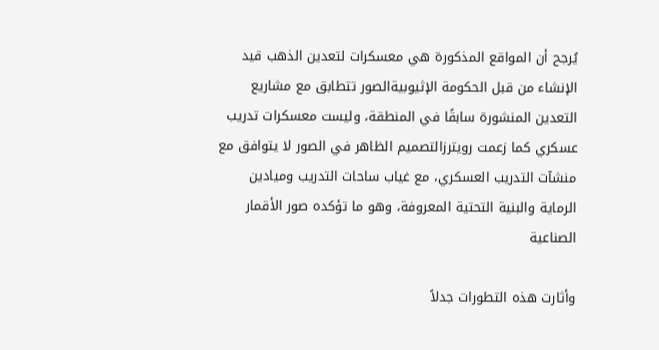يُرجح أن المواقع المذكورة هي معسكرات لتعدين الذهب قيد الإنشاء من قبل الحكومة الإثيوبيةالصور تتطابق مع مشاريع التعدين المنشورة سابقًا في المنطقة، وليست معسكرات تدريب عسكري كما زعمت رويترزالتصميم الظاهر في الصور لا يتوافق مع منشآت التدريب العسكري، مع غياب ساحات التدريب وميادين الرماية والبنية التحتية المعروفة، وهو ما تؤكده صور الأقمار الصناعية

وأثارت هذه التطورات جدلاً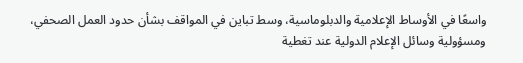واسعًا في الأوساط الإعلامية والدبلوماسية، وسط تباين في المواقف بشأن حدود العمل الصحفي، ومسؤولية وسائل الإعلام الدولية عند تغطية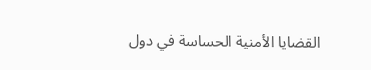القضايا الأمنية الحساسة في دول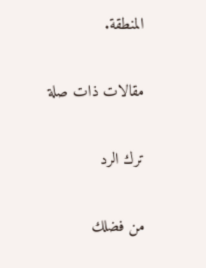المنطقة.

مقالات ذات صلة

ترك الرد

من فضلك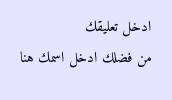ادخل تعليقك
من فضلك ادخل اسمك هنا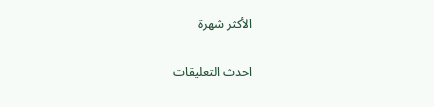الأكثر شهرة

احدث التعليقات